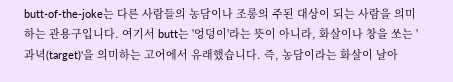butt-of-the-joke는 다른 사람들의 농담이나 조롱의 주된 대상이 되는 사람을 의미하는 관용구입니다. 여기서 butt는 '엉덩이'라는 뜻이 아니라, 화살이나 창을 쏘는 '과녁(target)'을 의미하는 고어에서 유래했습니다. 즉, 농담이라는 화살이 날아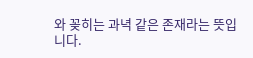와 꽂히는 과녁 같은 존재라는 뜻입니다.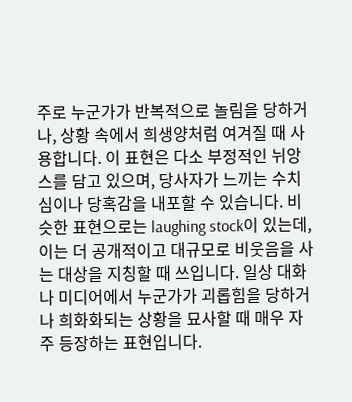주로 누군가가 반복적으로 놀림을 당하거나, 상황 속에서 희생양처럼 여겨질 때 사용합니다. 이 표현은 다소 부정적인 뉘앙스를 담고 있으며, 당사자가 느끼는 수치심이나 당혹감을 내포할 수 있습니다. 비슷한 표현으로는 laughing stock이 있는데, 이는 더 공개적이고 대규모로 비웃음을 사는 대상을 지칭할 때 쓰입니다. 일상 대화나 미디어에서 누군가가 괴롭힘을 당하거나 희화화되는 상황을 묘사할 때 매우 자주 등장하는 표현입니다.